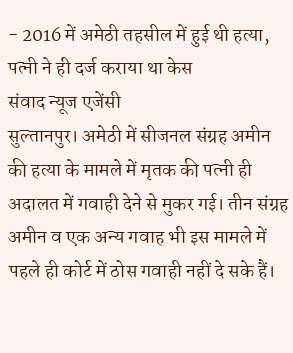- 2016 में अमेठी तहसील में हुई थी हत्या, पत्नी ने ही दर्ज कराया था केस
संवाद न्यूज एजेंसी
सुल्तानपुर। अमेठी में सीजनल संग्रह अमीन की हत्या के मामले में मृतक की पत्नी ही अदालत में गवाही देने से मुकर गई। तीन संग्रह अमीन व एक अन्य गवाह भी इस मामले में पहले ही कोर्ट में ठोस गवाही नहीं दे सके हैं।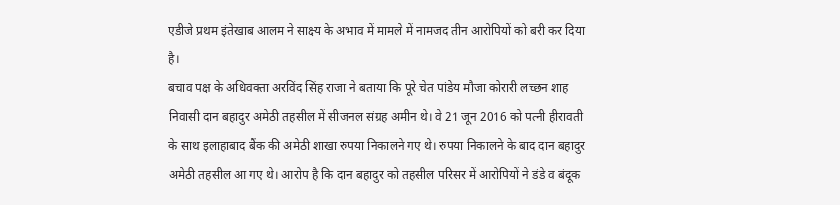एडीजे प्रथम इंतेखाब आलम ने साक्ष्य के अभाव में मामले में नामजद तीन आरोपियों को बरी कर दिया है।
बचाव पक्ष के अधिवक्ता अरविंद सिंह राजा ने बताया कि पूरे चेत पांडेय मौजा कोरारी लच्छन शाह निवासी दान बहादुर अमेठी तहसील में सीजनल संग्रह अमीन थे। वे 21 जून 2016 को पत्नी हीरावती के साथ इलाहाबाद बैंक की अमेठी शाखा रुपया निकालने गए थे। रुपया निकालने के बाद दान बहादुर अमेठी तहसील आ गए थे। आरोप है कि दान बहादुर को तहसील परिसर में आरोपियों ने डंडे व बंदूक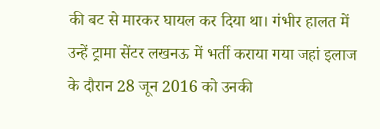की बट से मारकर घायल कर दिया था। गंभीर हालत में उन्हें ट्रामा सेंटर लखनऊ में भर्ती कराया गया जहां इलाज के दौरान 28 जून 2016 को उनकी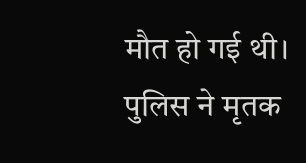मौत हो गई थी।
पुलिस ने मृतक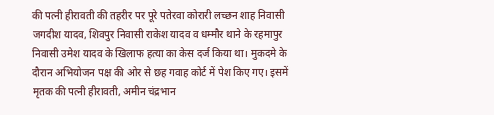की पत्नी हीरावती की तहरीर पर पूरे पतेरवा कोरारी लच्छन शाह निवासी जगदीश यादव, शिवपुर निवासी राकेश यादव व धम्मौर थाने के रहमापुर निवासी उमेश यादव के खिलाफ हत्या का केस दर्ज किया था। मुकदमे के दौरान अभियोजन पक्ष की ओर से छह गवाह कोर्ट में पेश किए गए। इसमें मृतक की पत्नी हीरावती, अमीन चंद्रभान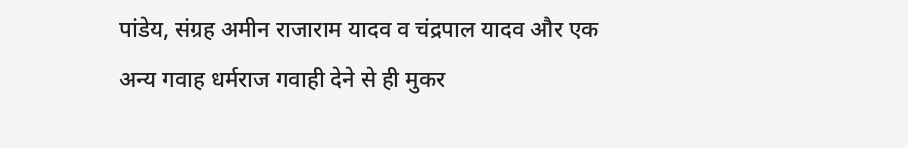पांडेय, संग्रह अमीन राजाराम यादव व चंद्रपाल यादव और एक अन्य गवाह धर्मराज गवाही देने से ही मुकर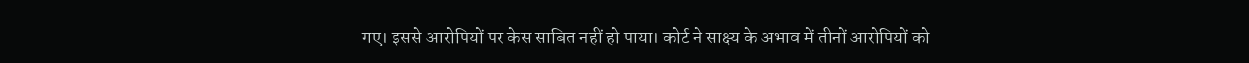गए। इससे आरोपियों पर केस साबित नहीं हो पाया। कोर्ट ने साक्ष्य के अभाव में तीनों आरोपियों को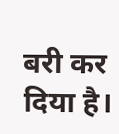बरी कर दिया है।